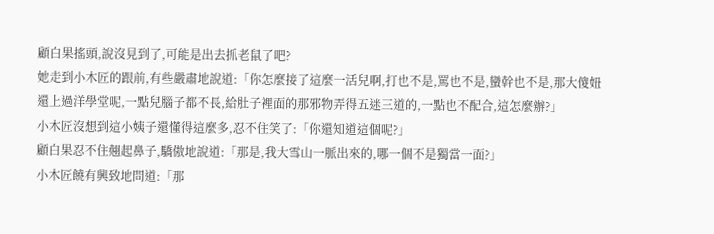顧白果搖頭,說沒見到了,可能是出去抓老鼠了吧?
她走到小木匠的跟前,有些嚴肅地說道:「你怎麼接了這麼一活兒啊,打也不是,罵也不是,蠻幹也不是,那大傻妞還上過洋學堂呢,一點兒腦子都不長,給肚子裡面的那邪物弄得五迷三道的,一點也不配合,這怎麼辦?」
小木匠沒想到這小姨子還懂得這麼多,忍不住笑了:「你還知道這個呢?」
顧白果忍不住翹起鼻子,驕傲地說道:「那是,我大雪山一脈出來的,哪一個不是獨當一面?」
小木匠饒有興致地問道:「那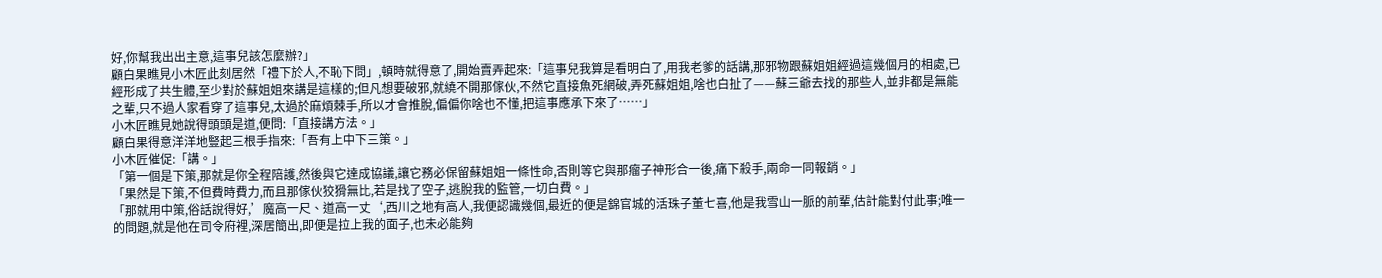好,你幫我出出主意,這事兒該怎麼辦?」
顧白果瞧見小木匠此刻居然「禮下於人,不恥下問」,頓時就得意了,開始賣弄起來:「這事兒我算是看明白了,用我老爹的話講,那邪物跟蘇姐姐經過這幾個月的相處,已經形成了共生體,至少對於蘇姐姐來講是這樣的;但凡想要破邪,就繞不開那傢伙,不然它直接魚死網破,弄死蘇姐姐,啥也白扯了——蘇三爺去找的那些人,並非都是無能之輩,只不過人家看穿了這事兒,太過於麻煩棘手,所以才會推脫,偏偏你啥也不懂,把這事應承下來了……」
小木匠瞧見她說得頭頭是道,便問:「直接講方法。」
顧白果得意洋洋地豎起三根手指來:「吾有上中下三策。」
小木匠催促:「講。」
「第一個是下策,那就是你全程陪護,然後與它達成協議,讓它務必保留蘇姐姐一條性命,否則等它與那瘤子神形合一後,痛下殺手,兩命一同報銷。」
「果然是下策,不但費時費力,而且那傢伙狡猾無比,若是找了空子,逃脫我的監管,一切白費。」
「那就用中策,俗話說得好,’魔高一尺、道高一丈‘,西川之地有高人,我便認識幾個,最近的便是錦官城的活珠子董七喜,他是我雪山一脈的前輩,估計能對付此事;唯一的問題,就是他在司令府裡,深居簡出,即便是拉上我的面子,也未必能夠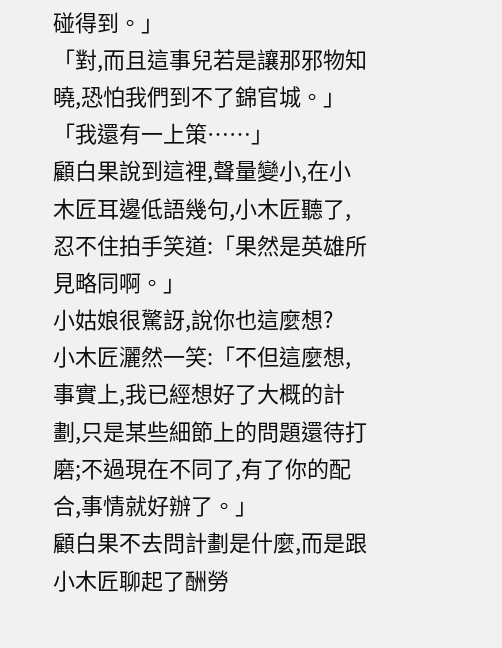碰得到。」
「對,而且這事兒若是讓那邪物知曉,恐怕我們到不了錦官城。」
「我還有一上策……」
顧白果說到這裡,聲量變小,在小木匠耳邊低語幾句,小木匠聽了,忍不住拍手笑道:「果然是英雄所見略同啊。」
小姑娘很驚訝,說你也這麼想?
小木匠灑然一笑:「不但這麼想,事實上,我已經想好了大概的計劃,只是某些細節上的問題還待打磨;不過現在不同了,有了你的配合,事情就好辦了。」
顧白果不去問計劃是什麼,而是跟小木匠聊起了酬勞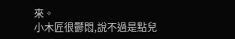來。
小木匠很鬱悶,說不過是點兒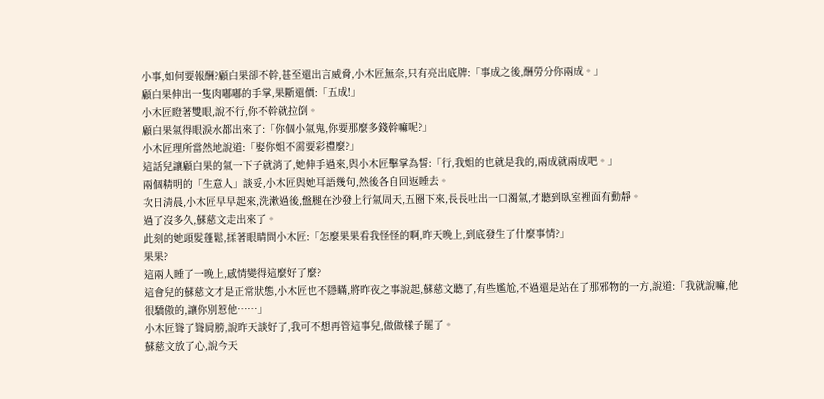小事,如何要報酬?顧白果卻不幹,甚至還出言威脅,小木匠無奈,只有亮出底牌:「事成之後,酬勞分你兩成。」
顧白果伸出一隻肉嘟嘟的手掌,果斷還價:「五成!」
小木匠瞪著雙眼,說不行,你不幹就拉倒。
顧白果氣得眼淚水都出來了:「你個小氣鬼,你要那麼多錢幹嘛呢?」
小木匠理所當然地說道:「娶你姐不需要彩禮麼?」
這話兒讓顧白果的氣一下子就消了,她伸手過來,與小木匠擊掌為誓:「行,我姐的也就是我的,兩成就兩成吧。」
兩個精明的「生意人」談妥,小木匠與她耳語幾句,然後各自回返睡去。
次日清晨,小木匠早早起來,洗漱過後,盤腿在沙發上行氣周天,五圈下來,長長吐出一口濁氣,才聽到臥室裡面有動靜。
過了沒多久,蘇慈文走出來了。
此刻的她頭髮蓬鬆,揉著眼睛問小木匠:「怎麼果果看我怪怪的啊,昨天晚上,到底發生了什麼事情?」
果果?
這兩人睡了一晚上,感情變得這麼好了麼?
這會兒的蘇慈文才是正常狀態,小木匠也不隱瞞,將昨夜之事說起,蘇慈文聽了,有些尷尬,不過還是站在了那邪物的一方,說道:「我就說嘛,他很驕傲的,讓你別惹他……」
小木匠聳了聳肩膀,說昨天談好了,我可不想再管這事兒,做做樣子罷了。
蘇慈文放了心,說今天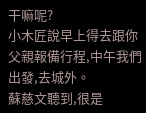干嘛呢?
小木匠說早上得去跟你父親報備行程,中午我們出發,去城外。
蘇慈文聽到,很是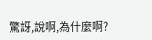驚訝,說啊,為什麼啊?